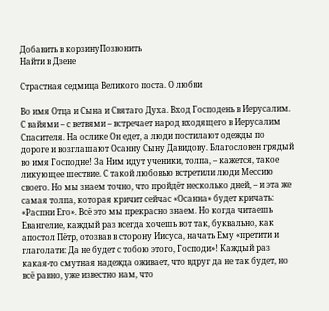Добавить в корзинуПозвонить
Найти в Дзене

Страстная седмица Великого поста. О любви

Во имя Отца и Сына и Святаго Духа. Вход Господень в Иерусалим. С вайями – с ветвями – встречает народ входящего в Иерусалим Спасителя. На ослике Он едет, а люди постилают одежды по дороге и возглашают Осанну Сыну Давидову. Благословен грядый во имя Господне! За Ним идут ученики, толпа, – кажется, такое ликующее шествие. С такой любовью встретили люди Мессию своего. Но мы знаем точно, что пройдёт несколько дней, – и эта же самая толпа, которая кричит сейчас «Осанна» будет кричать: «Распни Его». Всё это мы прекрасно знаем. Но когда читаешь Евангелие, каждый раз всегда хочешь вот так, буквально, как апостол Пётр, отозвав в сторону Иисуса, начать Ему «претити и глаголати: Да не будет с тобою этого, Господи»! Каждый раз какая-то смутная надежда оживает, что вдруг да не так будет, но всё равно, уже известно нам, что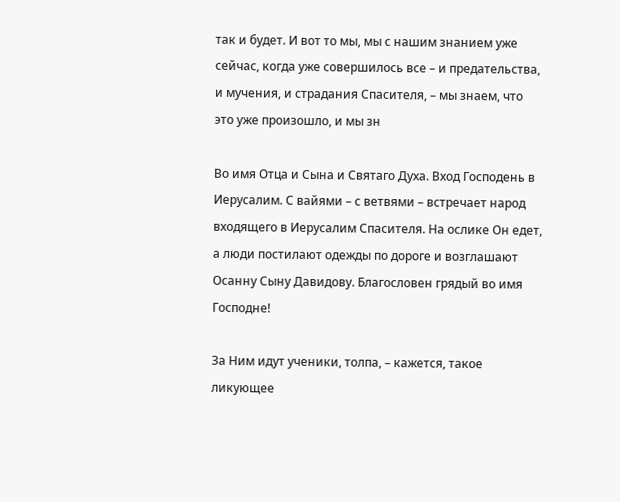так и будет. И вот то мы, мы с нашим знанием уже сейчас, когда уже совершилось все – и предательства, и мучения, и страдания Спасителя, – мы знаем, что это уже произошло, и мы зн

Во имя Отца и Сына и Святаго Духа. Вход Господень в Иерусалим. С вайями – с ветвями – встречает народ входящего в Иерусалим Спасителя. На ослике Он едет, а люди постилают одежды по дороге и возглашают Осанну Сыну Давидову. Благословен грядый во имя Господне!

За Ним идут ученики, толпа, – кажется, такое ликующее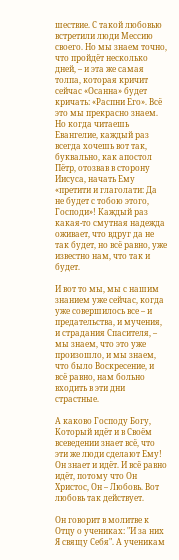шествие. С такой любовью встретили люди Мессию своего. Но мы знаем точно, что пройдёт несколько дней, – и эта же самая толпа, которая кричит сейчас «Осанна» будет кричать: «Распни Его». Всё это мы прекрасно знаем. Но когда читаешь Евангелие, каждый раз всегда хочешь вот так, буквально, как апостол Пётр, отозвав в сторону Иисуса, начать Ему «претити и глаголати: Да не будет с тобою этого, Господи»! Каждый раз какая-то смутная надежда оживает, что вдруг да не так будет, но всё равно, уже известно нам, что так и будет.

И вот то мы, мы с нашим знанием уже сейчас, когда уже совершилось все – и предательства, и мучения, и страдания Спасителя, – мы знаем, что это уже произошло, и мы знаем, что было Воскресение, и всё равно, нам больно входить в эти дни страстные.

А каково Господу Богу, Который идёт и в Своём всеведении знает всё, что эти же люди сделают Ему! Он знает и идёт. И всё равно идёт, потому что Он Христос, Он – Любовь. Вот любовь так действует.

Он говорит в молитве к Отцу о учениках: "И за них Я свящу Себя". А ученикам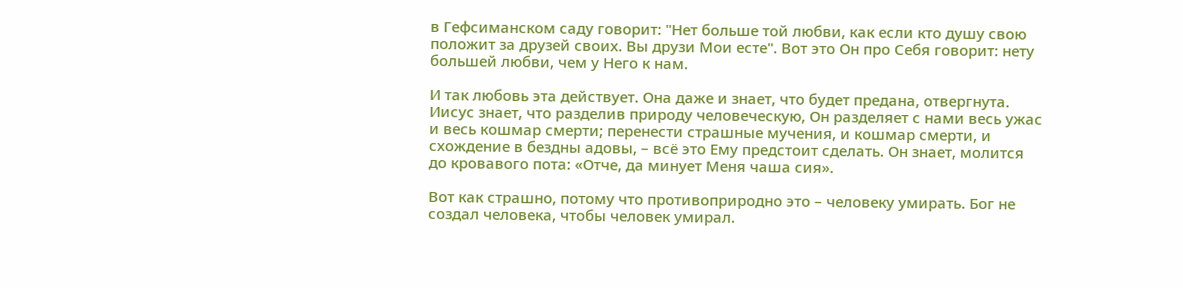в Гефсиманском саду говорит: "Нет больше той любви, как если кто душу свою положит за друзей своих. Вы друзи Мои есте". Вот это Он про Себя говорит: нету большей любви, чем у Него к нам.

И так любовь эта действует. Она даже и знает, что будет предана, отвергнута. Иисус знает, что разделив природу человеческую, Он разделяет с нами весь ужас и весь кошмар смерти; перенести страшные мучения, и кошмар смерти, и схождение в бездны адовы, – всё это Ему предстоит сделать. Он знает, молится до кровавого пота: «Отче, да минует Меня чаша сия».

Вот как страшно, потому что противоприродно это – человеку умирать. Бог не создал человека, чтобы человек умирал.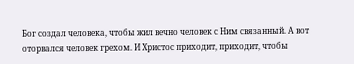Бог создал человека, чтобы жил вечно человек с Ним связанный. А вот оторвался человек грехом. И Христос приходит, приходит, чтобы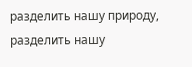разделить нашу природу, разделить нашу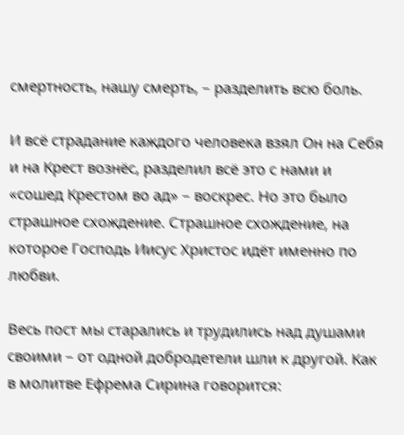смертность, нашу смерть, – разделить всю боль.

И всё страдание каждого человека взял Он на Себя и на Крест вознёс, разделил всё это с нами и «сошед Крестом во ад» – воскрес. Но это было страшное схождение. Страшное схождение, на которое Господь Иисус Христос идёт именно по любви.

Весь пост мы старались и трудились над душами своими – от одной добродетели шли к другой. Как в молитве Ефрема Сирина говорится: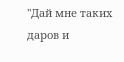"Дай мне таких даров и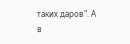таких даров". А в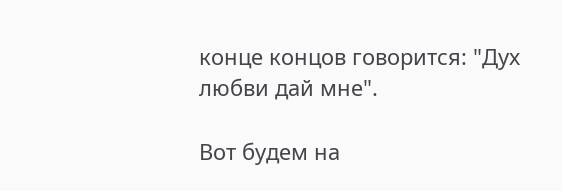конце концов говорится: "Дух любви дай мне".

Вот будем на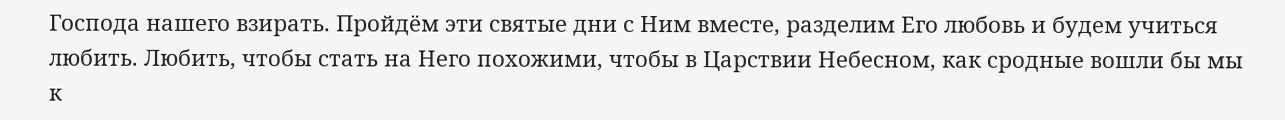Господа нашего взирать. Пройдём эти святые дни с Ним вместе, разделим Его любовь и будем учиться любить. Любить, чтобы стать на Него похожими, чтобы в Царствии Небесном, как сродные вошли бы мы к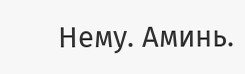Нему. Аминь.